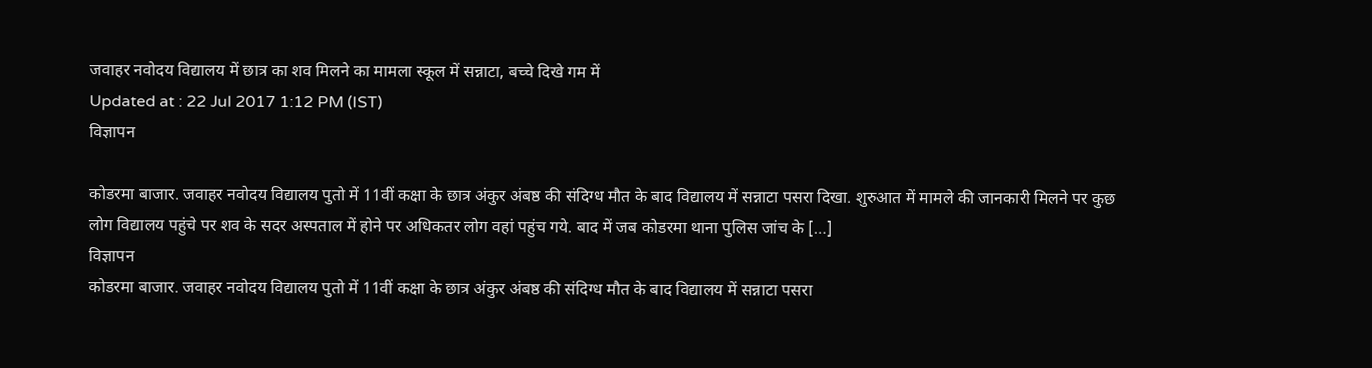जवाहर नवोदय विद्यालय में छात्र का शव मिलने का मामला स्कूल में सन्नाटा, बच्चे दिखे गम में
Updated at : 22 Jul 2017 1:12 PM (IST)
विज्ञापन

कोडरमा बाजार. जवाहर नवोदय विद्यालय पुतो में 11वीं कक्षा के छात्र अंकुर अंबष्ठ की संदिग्ध मौत के बाद विद्यालय में सन्नाटा पसरा दिखा. शुरुआत में मामले की जानकारी मिलने पर कुछ लोग विद्यालय पहुंचे पर शव के सदर अस्पताल में होने पर अधिकतर लोग वहां पहुंच गये. बाद में जब कोडरमा थाना पुलिस जांच के […]
विज्ञापन
कोडरमा बाजार. जवाहर नवोदय विद्यालय पुतो में 11वीं कक्षा के छात्र अंकुर अंबष्ठ की संदिग्ध मौत के बाद विद्यालय में सन्नाटा पसरा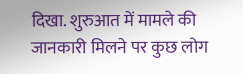दिखा. शुरुआत में मामले की जानकारी मिलने पर कुछ लोग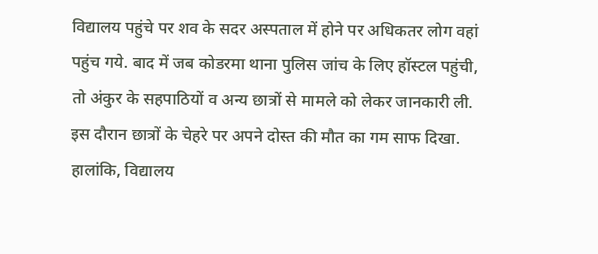विद्यालय पहुंचे पर शव के सदर अस्पताल में होने पर अधिकतर लोग वहां पहुंच गये. बाद में जब कोडरमा थाना पुलिस जांच के लिए हॉस्टल पहुंची, तो अंकुर के सहपाठियों व अन्य छात्रों से मामले को लेकर जानकारी ली. इस दौरान छात्रों के चेहरे पर अपने दोस्त की मौत का गम साफ दिखा.
हालांकि, विद्यालय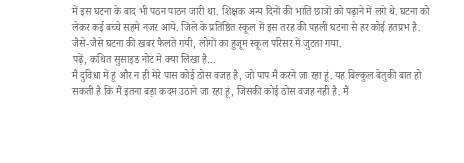में इस घटना के बाद भी पठन पाठन जारी था. शिक्षक अन्य दिनों की भांति छात्रों को पढ़ाने में लगे थे. घटना को लेकर कई बच्चे सहमे नजर आये. जिले के प्रतिष्ठित स्कूल में इस तरह की पहली घटना से हर कोई हतप्रभ है. जैसे-जैसे घटना की खबर फैलते गयी, लोगों का हुजूम स्कूल परिसर में जुटता गया.
पढ़ें, कथित सुसाइड नोट में क्या लिखा है…
मैं दुविधा में हूं और न ही मेरे पास कोई ठोस वजह है, जो पाप मैं करने जा रहा हूं. यह बिल्कुल बेतुकी बात हो सकती है कि मैं इतना बड़ा कदम उठाने जा रहा हूं, जिसकी कोई ठोस वजह नहीं है. मैं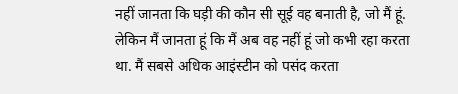नहीं जानता कि घड़ी की कौन सी सूई वह बनाती है, जो मैं हूं. लेकिन मैं जानता हूं कि मैं अब वह नहीं हूं जो कभी रहा करता था. मैं सबसे अधिक आइंस्टीन को पसंद करता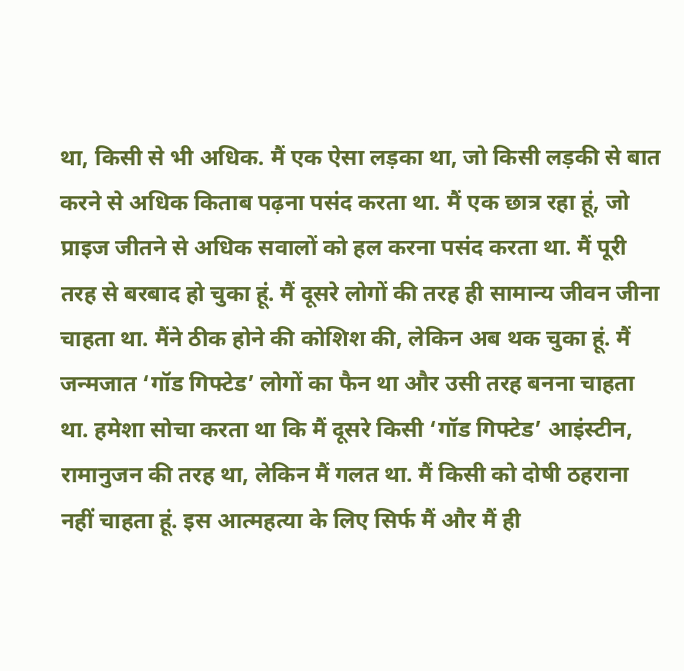था, किसी से भी अधिक. मैं एक ऐसा लड़का था, जो किसी लड़की से बात करने से अधिक किताब पढ़ना पसंद करता था. मैं एक छात्र रहा हूं, जो प्राइज जीतने से अधिक सवालों को हल करना पसंद करता था. मैं पूरी तरह से बरबाद हो चुका हूं. मैं दूसरे लोगों की तरह ही सामान्य जीवन जीना चाहता था. मैंने ठीक होने की कोशिश की, लेकिन अब थक चुका हूं. मैं जन्मजात ‘गॉड गिफ्टेड’ लोगों का फैन था और उसी तरह बनना चाहता था. हमेशा सोचा करता था कि मैं दूसरे किसी ‘गॉड गिफ्टेड’ आइंस्टीन, रामानुजन की तरह था, लेकिन मैं गलत था. मैं किसी को दोषी ठहराना नहीं चाहता हूं. इस आत्महत्या के लिए सिर्फ मैं और मैं ही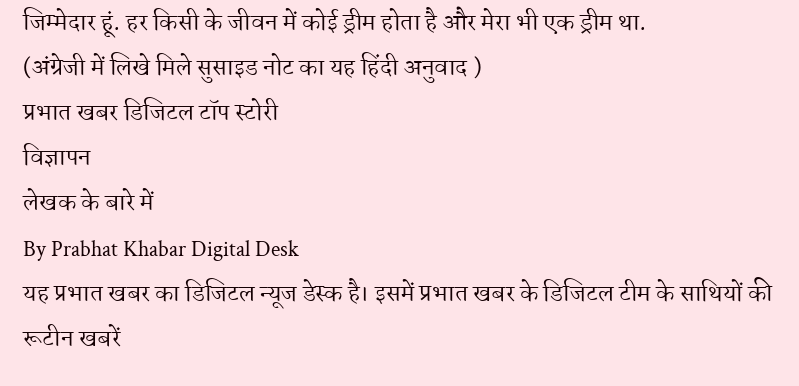जिम्मेदार हूं. हर किसी के जीवन में कोई ड्रीम होता है और मेरा भी एक ड्रीम था.
(अंग्रेजी में लिखे मिले सुसाइड नोट का यह हिंदी अनुवाद )
प्रभात खबर डिजिटल टॉप स्टोरी
विज्ञापन
लेखक के बारे में
By Prabhat Khabar Digital Desk
यह प्रभात खबर का डिजिटल न्यूज डेस्क है। इसमें प्रभात खबर के डिजिटल टीम के साथियों की रूटीन खबरें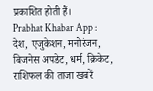प्रकाशित होती हैं।
Prabhat Khabar App :
देश, एजुकेशन, मनोरंजन, बिजनेस अपडेट, धर्म, क्रिकेट, राशिफल की ताजा खबरें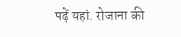पढ़ें यहां. रोजाना की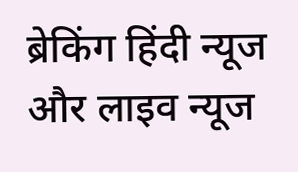ब्रेकिंग हिंदी न्यूज और लाइव न्यूज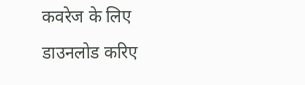कवरेज के लिए डाउनलोड करिए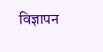विज्ञापन